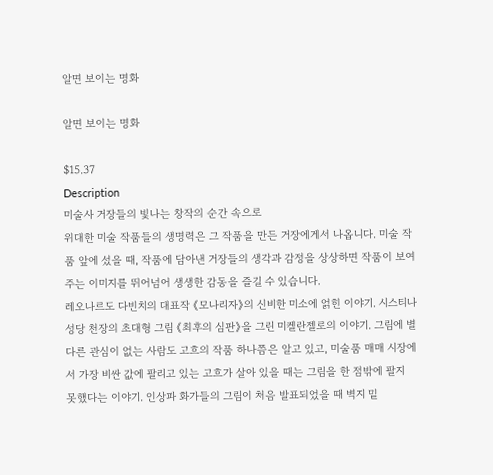알면 보이는 명화

알면 보이는 명화

$15.37
Description
미술사 거장들의 빛나는 창작의 순간 속으로
위대한 미술 작품들의 생명력은 그 작품을 만든 거장에게서 나옵니다. 미술 작품 앞에 섰을 때, 작품에 담아낸 거장들의 생각과 감정을 상상하면 작품이 보여 주는 이미지를 뛰어넘어 생생한 감동을 즐길 수 있습니다.
레오나르도 다빈치의 대표작 《모나리자》의 신비한 미소에 얽힌 이야기. 시스티나 성당 천장의 초대형 그림 《최후의 심판》을 그린 미켈란젤로의 이야기. 그림에 별다른 관심이 없는 사람도 고흐의 작품 하나쯤은 알고 있고, 미술품 매매 시장에서 가장 비싼 값에 팔리고 있는 고흐가 살아 있을 때는 그림을 한 점밖에 팔지 못했다는 이야기. 인상파 화가들의 그림이 처음 발표되었을 때 벽지 밑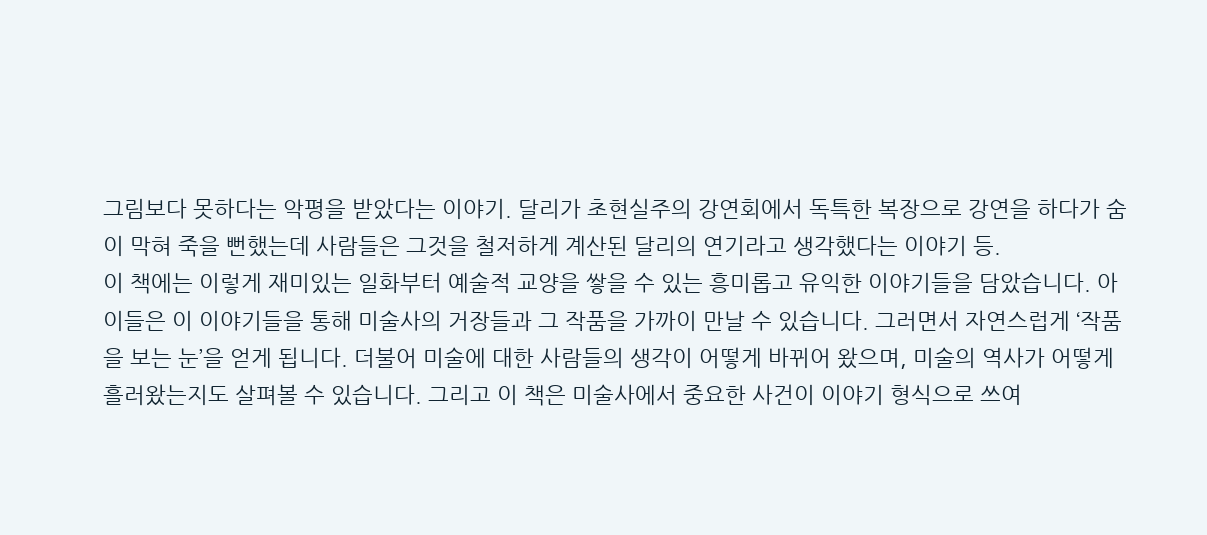그림보다 못하다는 악평을 받았다는 이야기. 달리가 초현실주의 강연회에서 독특한 복장으로 강연을 하다가 숨이 막혀 죽을 뻔했는데 사람들은 그것을 철저하게 계산된 달리의 연기라고 생각했다는 이야기 등.
이 책에는 이렇게 재미있는 일화부터 예술적 교양을 쌓을 수 있는 흥미롭고 유익한 이야기들을 담았습니다. 아이들은 이 이야기들을 통해 미술사의 거장들과 그 작품을 가까이 만날 수 있습니다. 그러면서 자연스럽게 ‘작품을 보는 눈’을 얻게 됩니다. 더불어 미술에 대한 사람들의 생각이 어떻게 바뀌어 왔으며, 미술의 역사가 어떻게 흘러왔는지도 살펴볼 수 있습니다. 그리고 이 책은 미술사에서 중요한 사건이 이야기 형식으로 쓰여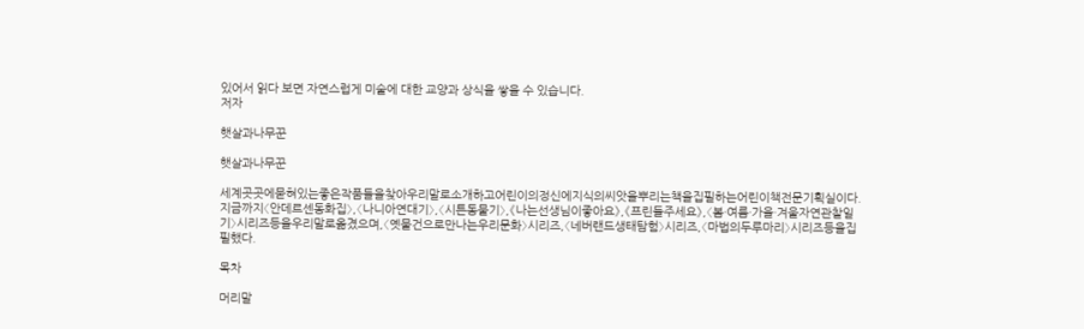있어서 읽다 보면 자연스럽게 미술에 대한 교양과 상식을 쌓을 수 있습니다.
저자

햇살과나무꾼

햇살과나무꾼

세계곳곳에묻혀있는좋은작품들을찾아우리말로소개하고어린이의정신에지식의씨앗을뿌리는책을집필하는어린이책전문기획실이다.
지금까지〈안데르센동화집〉,〈나니아연대기〉,〈시튼동물기〉,《나는선생님이좋아요》,《프린들주세요》,〈봄·여름·가을·겨울자연관찰일기〉시리즈등을우리말로옮겼으며,〈옛물건으로만나는우리문화〉시리즈,〈네버랜드생태탐험〉시리즈,〈마법의두루마리〉시리즈등을집필했다.

목차

머리말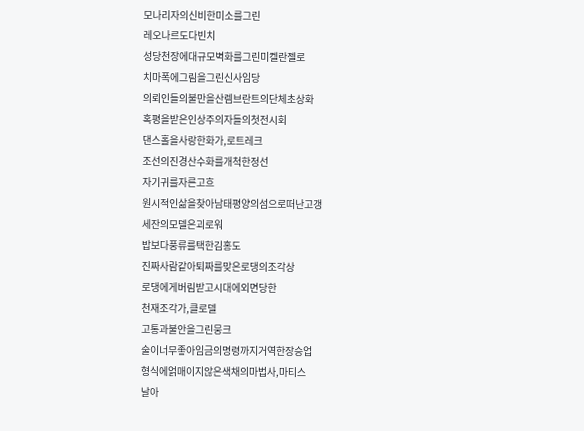모나리자의신비한미소를그린
레오나르도다빈치
성당천장에대규모벽화를그린미켈란젤로
치마폭에그림을그린신사임당
의뢰인들의불만을산렘브란트의단체초상화
혹평을받은인상주의자들의첫전시회
댄스홀을사랑한화가,로트레크
조선의진경산수화를개척한정선
자기귀를자른고흐
원시적인삶을찾아남태평양의섬으로떠난고갱
세잔의모델은괴로워
밥보다풍류를택한김홍도
진짜사람같아퇴짜를맞은로댕의조각상
로댕에게버림받고시대에외면당한
천재조각가,클로델
고통과불안을그린뭉크
술이너무좋아임금의명령까지거역한장승업
형식에얽매이지않은색채의마법사,마티스
날아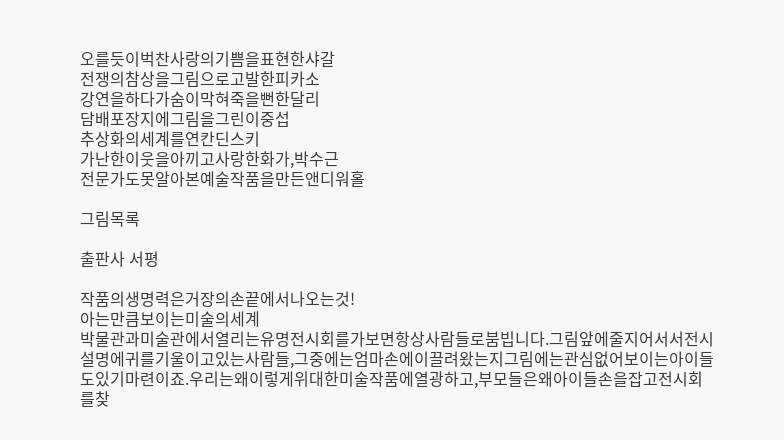오를듯이벅찬사랑의기쁨을표현한샤갈
전쟁의참상을그림으로고발한피카소
강연을하다가숨이막혀죽을뻔한달리
담배포장지에그림을그린이중섭
추상화의세계를연칸딘스키
가난한이웃을아끼고사랑한화가,박수근
전문가도못알아본예술작품을만든앤디워홀

그림목록

출판사 서평

작품의생명력은거장의손끝에서나오는것!
아는만큼보이는미술의세계
박물관과미술관에서열리는유명전시회를가보면항상사람들로붐빕니다.그림앞에줄지어서서전시설명에귀를기울이고있는사람들,그중에는엄마손에이끌려왔는지그림에는관심없어보이는아이들도있기마련이죠.우리는왜이렇게위대한미술작품에열광하고,부모들은왜아이들손을잡고전시회를찾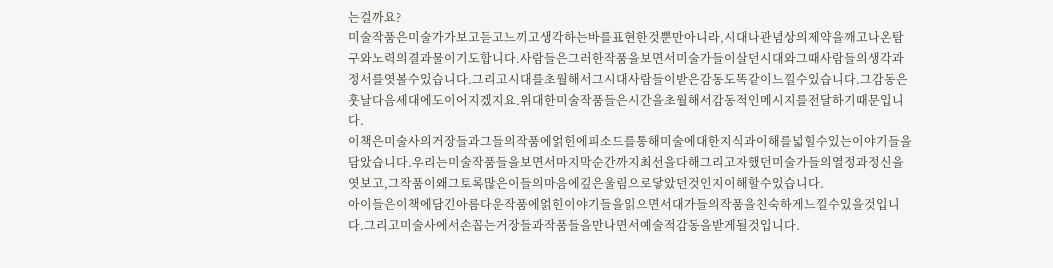는걸까요?
미술작품은미술가가보고듣고느끼고생각하는바를표현한것뿐만아니라,시대나관념상의제약을깨고나온탐구와노력의결과물이기도합니다.사람들은그러한작품을보면서미술가들이살던시대와그때사람들의생각과정서를엿볼수있습니다.그리고시대를초월해서그시대사람들이받은감동도똑같이느낄수있습니다.그감동은훗날다음세대에도이어지겠지요.위대한미술작품들은시간을초월해서감동적인메시지를전달하기때문입니다.
이책은미술사의거장들과그들의작품에얽힌에피소드를통해미술에대한지식과이해를넓힐수있는이야기들을담았습니다.우리는미술작품들을보면서마지막순간까지최선을다해그리고자했던미술가들의열정과정신을엿보고,그작품이왜그토록많은이들의마음에깊은울림으로닿았던것인지이해할수있습니다.
아이들은이책에담긴아름다운작품에얽힌이야기들을읽으면서대가들의작품을친숙하게느낄수있을것입니다.그리고미술사에서손꼽는거장들과작품들을만나면서예술적감동을받게될것입니다.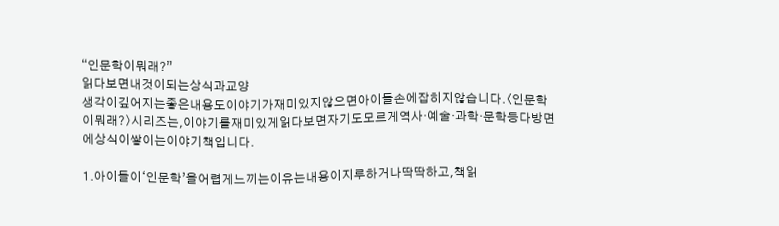“인문학이뭐래?”
읽다보면내것이되는상식과교양
생각이깊어지는좋은내용도이야기가재미있지않으면아이들손에잡히지않습니다.〈인문학이뭐래?〉시리즈는,이야기를재미있게읽다보면자기도모르게역사·예술·과학·문학등다방면에상식이쌓이는이야기책입니다.

1.아이들이‘인문학’을어렵게느끼는이유는내용이지루하거나딱딱하고,책읽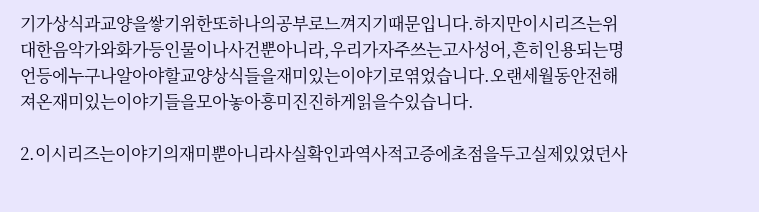기가상식과교양을쌓기위한또하나의공부로느껴지기때문입니다.하지만이시리즈는위대한음악가와화가등인물이나사건뿐아니라,우리가자주쓰는고사성어,흔히인용되는명언등에누구나알아야할교양상식들을재미있는이야기로엮었습니다.오랜세월동안전해져온재미있는이야기들을모아놓아흥미진진하게읽을수있습니다.

2.이시리즈는이야기의재미뿐아니라사실확인과역사적고증에초점을두고실제있었던사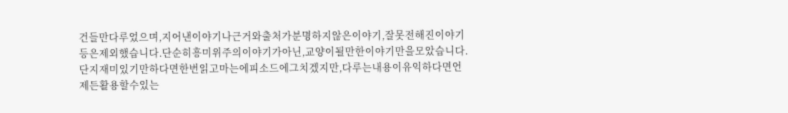건들만다루었으며,지어낸이야기나근거와출처가분명하지않은이야기,잘못전해진이야기등은제외했습니다.단순히흥미위주의이야기가아닌,교양이될만한이야기만을모았습니다.단지재미있기만하다면한번읽고마는에피소드에그치겠지만,다루는내용이유익하다면언제든활용할수있는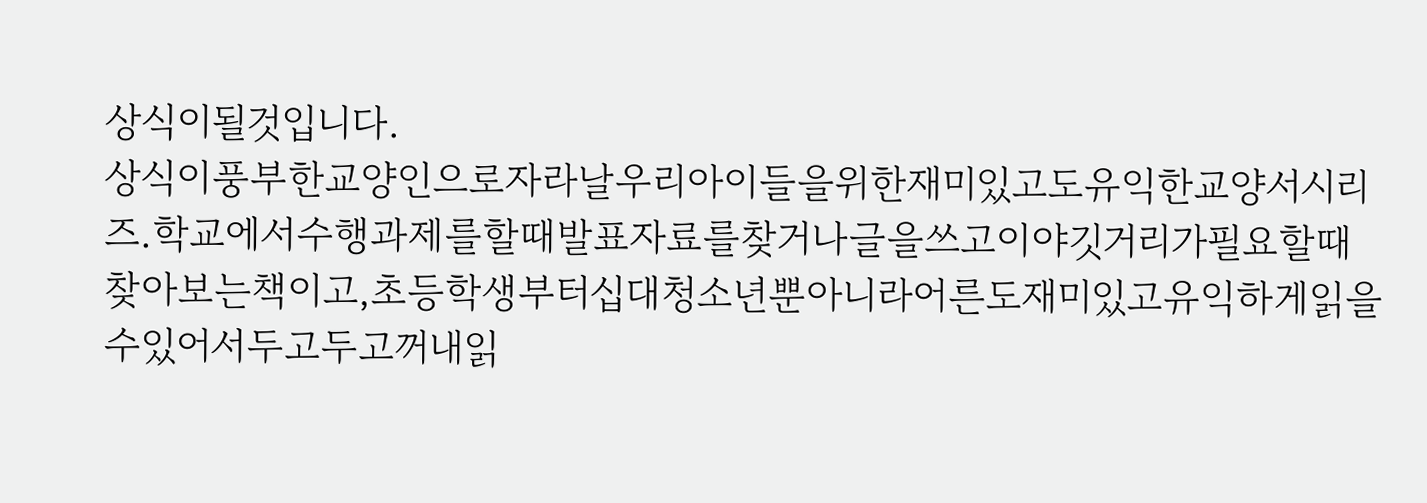상식이될것입니다.
상식이풍부한교양인으로자라날우리아이들을위한재미있고도유익한교양서시리즈.학교에서수행과제를할때발표자료를찾거나글을쓰고이야깃거리가필요할때찾아보는책이고,초등학생부터십대청소년뿐아니라어른도재미있고유익하게읽을수있어서두고두고꺼내읽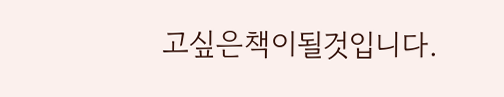고싶은책이될것입니다.